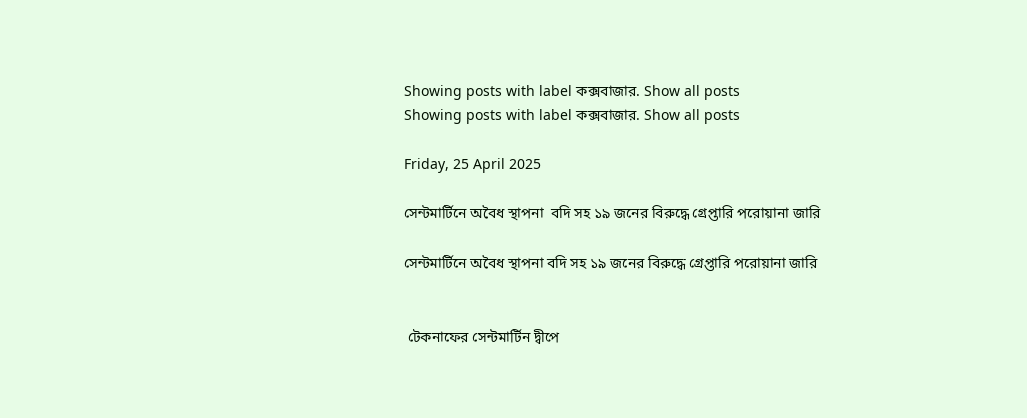Showing posts with label কক্সবাজার. Show all posts
Showing posts with label কক্সবাজার. Show all posts

Friday, 25 April 2025

সেন্টমার্টিনে অবৈধ স্থাপনা  বদি সহ ১৯ জনের বিরুদ্ধে গ্রেপ্তারি পরোয়ানা জারি

সেন্টমার্টিনে অবৈধ স্থাপনা বদি সহ ১৯ জনের বিরুদ্ধে গ্রেপ্তারি পরোয়ানা জারি


 টেকনাফের সেন্টমার্টিন দ্বীপে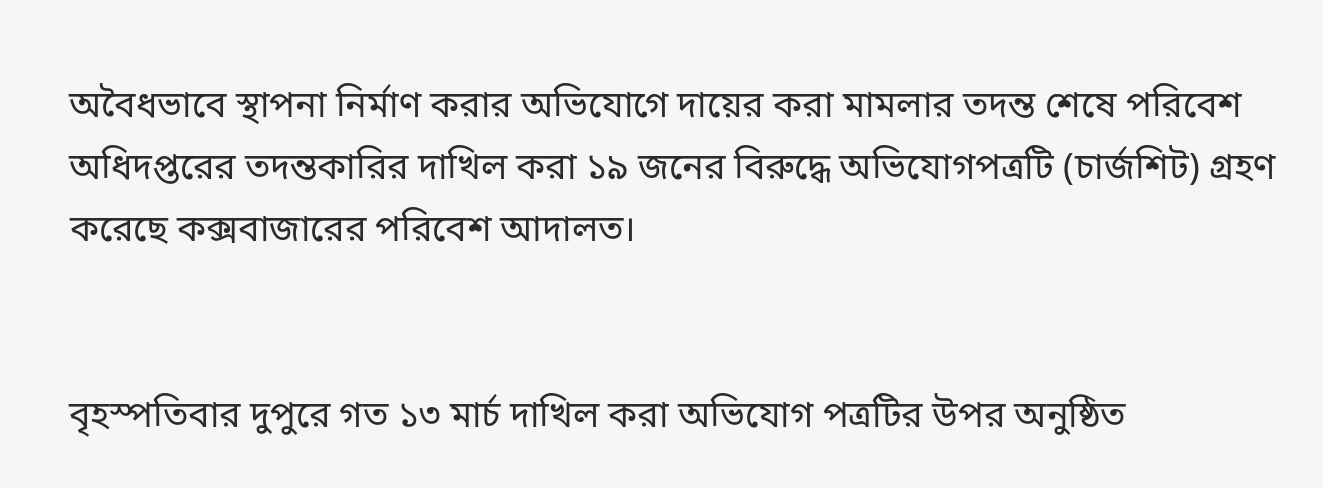অবৈধভাবে স্থাপনা নির্মাণ করার অভিযোগে দায়ের করা মামলার তদন্ত শেষে পরিবেশ অধিদপ্তরের তদন্তকারির দাখিল করা ১৯ জনের বিরুদ্ধে অভিযোগপত্রটি (চার্জশিট) গ্রহণ করেছে কক্সবাজারের পরিবেশ আদালত।


বৃহস্পতিবার দুপুরে গত ১৩ মার্চ দাখিল করা অভিযোগ পত্রটির উপর অনুষ্ঠিত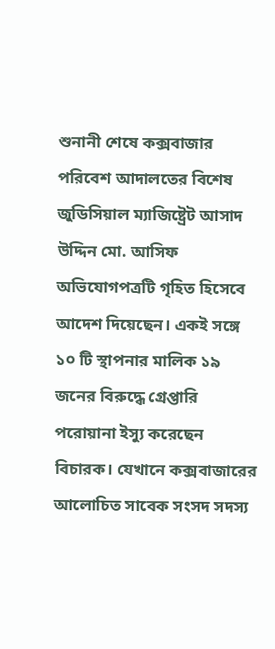শুনানী শেষে কক্সবাজার পরিবেশ আদালতের বিশেষ জুডিসিয়াল ম্যাজিষ্ট্রেট আসাদ উদ্দিন মো. আসিফ অভিযোগপত্রটি গৃহিত হিসেবে আদেশ দিয়েছেন। একই সঙ্গে ১০ টি স্থাপনার মালিক ১৯ জনের বিরুদ্ধে গ্রেপ্তারি পরোয়ানা ইস্যু করেছেন বিচারক। যেখানে কক্সবাজারের আলোচিত সাবেক সংসদ সদস্য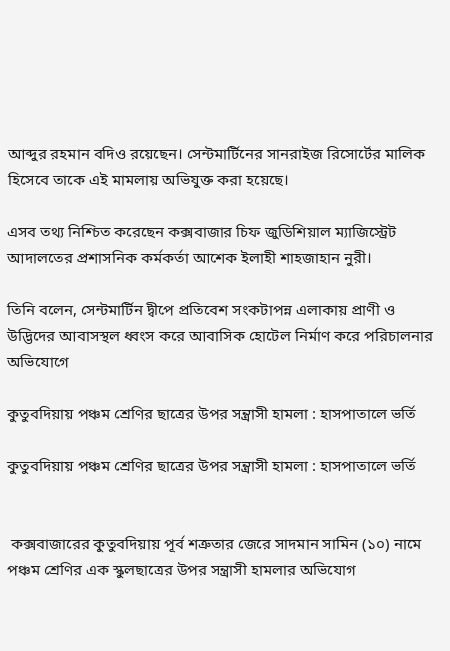আব্দুর রহমান বদিও রয়েছেন। সেন্টমার্টিনের সানরাইজ রিসোর্টের মালিক হিসেবে তাকে এই মামলায় অভিযুক্ত করা হয়েছে।

এসব তথ্য নিশ্চিত করেছেন কক্সবাজার চিফ জুডিশিয়াল ম্যাজিস্ট্রেট আদালতের প্রশাসনিক কর্মকর্তা আশেক ইলাহী শাহজাহান নুরী।

তিনি বলেন, সেন্টমার্টিন দ্বীপে প্রতিবেশ সংকটাপন্ন এলাকায় প্রাণী ও উদ্ভিদের আবাসস্থল ধ্বংস করে আবাসিক হোটেল নির্মাণ করে পরিচালনার অভিযোগে

কুতুবদিয়ায় পঞ্চম শ্রেণির ছাত্রের উপর সন্ত্রাসী হামলা : হাসপাতালে ভর্তি

কুতুবদিয়ায় পঞ্চম শ্রেণির ছাত্রের উপর সন্ত্রাসী হামলা : হাসপাতালে ভর্তি


 কক্সবাজারের কুতুবদিয়ায় পূর্ব শত্রুতার জেরে সাদমান সামিন (১০) নামে পঞ্চম শ্রেণির এক স্কুলছাত্রের উপর সন্ত্রাসী হামলার অভিযোগ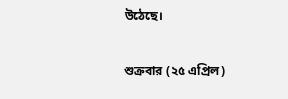উঠেছে।


শুক্রবার (২৫ এপ্রিল)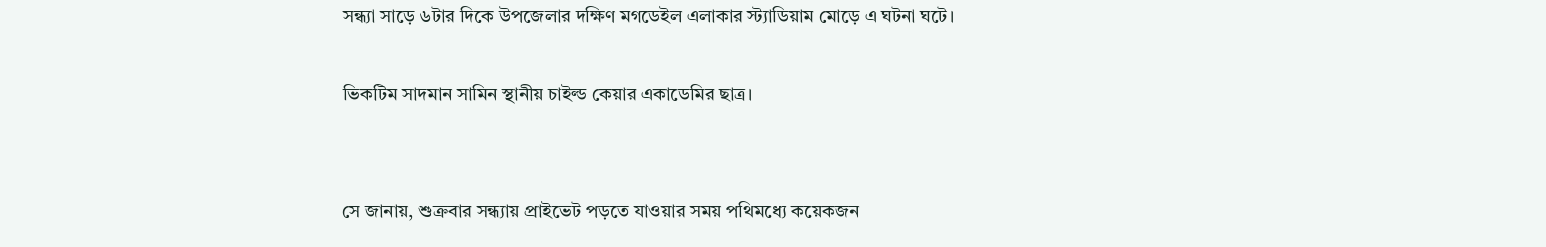সন্ধ্যা সাড়ে ৬টার দিকে উপজেলার দক্ষিণ মগডেইল এলাকার স্ট্যাডিয়াম মোড়ে এ ঘটনা ঘটে।

ভিকটিম সাদমান সামিন স্থানীয় চাইল্ড কেয়ার একাডেমির ছাত্র।


সে জানায়, শুক্রবার সন্ধ্যায় প্রাইভেট পড়তে যাওয়ার সময় পথিমধ্যে কয়েকজন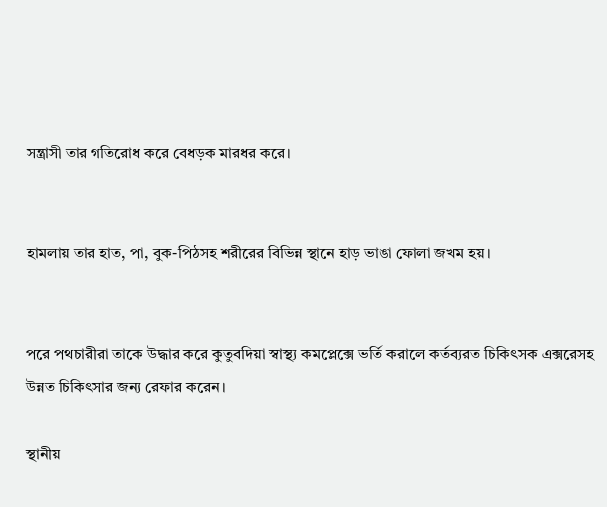সন্ত্রাসী তার গতিরোধ করে বেধড়ক মারধর করে।


হামলায় তার হাত, পা, বুক-পিঠসহ শরীরের বিভিন্ন স্থানে হাড় ভাঙা ফোলা জখম হয়।


পরে পথচারীরা তাকে উদ্ধার করে কুতুবদিয়া স্বাস্থ্য কমপ্লেক্সে ভর্তি করালে কর্তব্যরত চিকিৎসক এক্সরেসহ উন্নত চিকিৎসার জন্য রেফার করেন।

স্থানীয়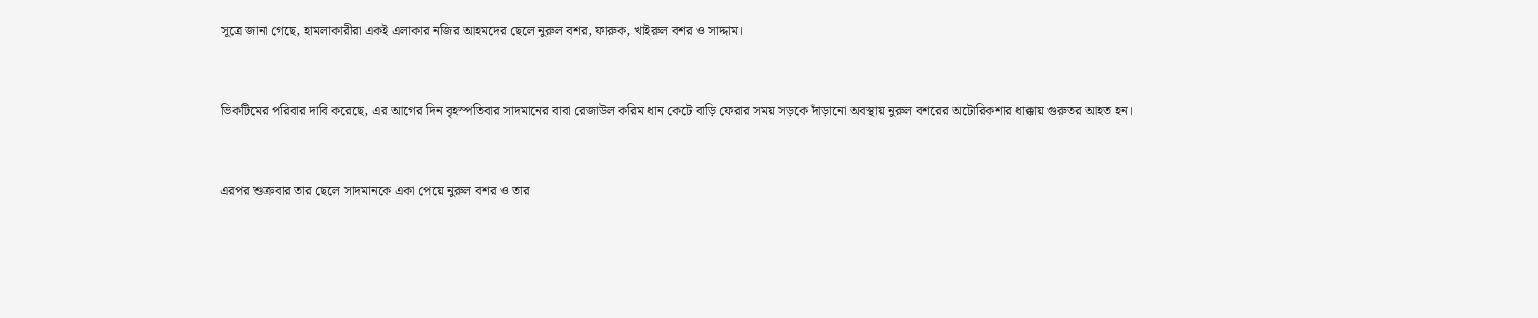সূত্রে জানা গেছে, হামলাকারীরা একই এলাকার নজির আহমদের ছেলে নুরুল বশর, ফারুক, খাইরুল বশর ও সাদ্দাম।


ভিকটিমের পরিবার দাবি করেছে, এর আগের দিন বৃহস্পতিবার সাদমানের বাবা রেজাউল করিম ধান কেটে বাড়ি ফেরার সময় সড়কে দাঁড়ানো অবস্থায় নুরুল বশরের অটোরিকশার ধাক্কায় গুরুতর আহত হন।


এরপর শুক্রবার তার ছেলে সাদমানকে একা পেয়ে নুরুল বশর ও তার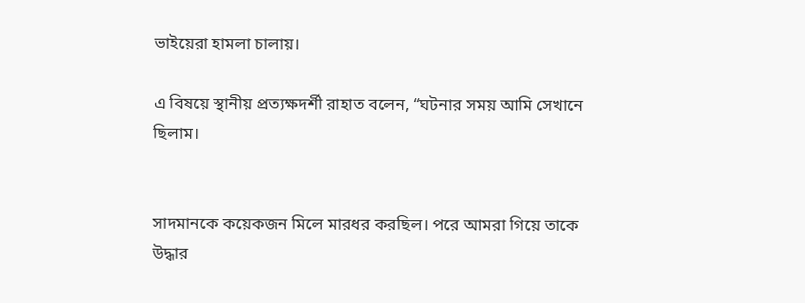ভাইয়েরা হামলা চালায়।

এ বিষয়ে স্থানীয় প্রত্যক্ষদর্শী রাহাত বলেন, “ঘটনার সময় আমি সেখানে ছিলাম।


সাদমানকে কয়েকজন মিলে মারধর করছিল। পরে আমরা গিয়ে তাকে উদ্ধার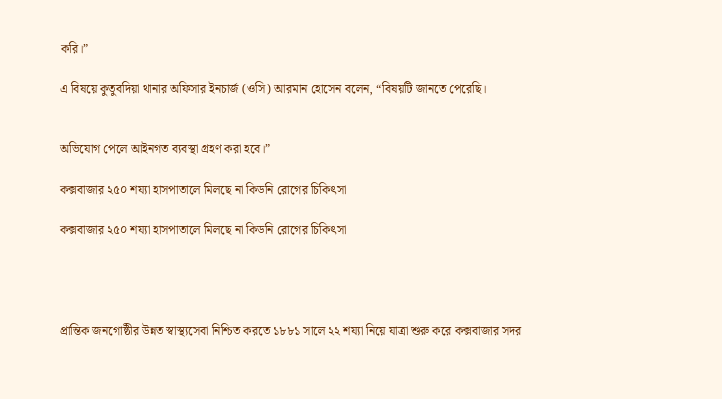করি।”

এ বিষয়ে কুতুবদিয়া থানার অফিসার ইনচার্জ (ওসি) আরমান হোসেন বলেন, “বিষয়টি জানতে পেরেছি।


অভিযোগ পেলে আইনগত ব্যবস্থা গ্রহণ করা হবে।”

কক্সবাজার ২৫০ শয্যা হাসপাতালে মিলছে না কিডনি রোগের চিকিৎসা

কক্সবাজার ২৫০ শয্যা হাসপাতালে মিলছে না কিডনি রোগের চিকিৎসা




প্রান্তিক জনগোষ্ঠীর উন্নত স্বাস্থ্যসেবা নিশ্চিত করতে ১৮৮১ সালে ২২ শয্যা নিয়ে যাত্রা শুরু করে কক্সবাজার সদর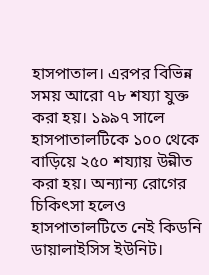হাসপাতাল। এরপর বিভিন্ন সময় আরো ৭৮ শয্যা যুক্ত করা হয়। ১৯৯৭ সালে হাসপাতালটিকে ১০০ থেকে বাড়িয়ে ২৫০ শয্যায় উন্নীত করা হয়। অন্যান্য রোগের চিকিৎসা হলেও হাসপাতালটিতে নেই কিডনি ডায়ালাইসিস ইউনিট।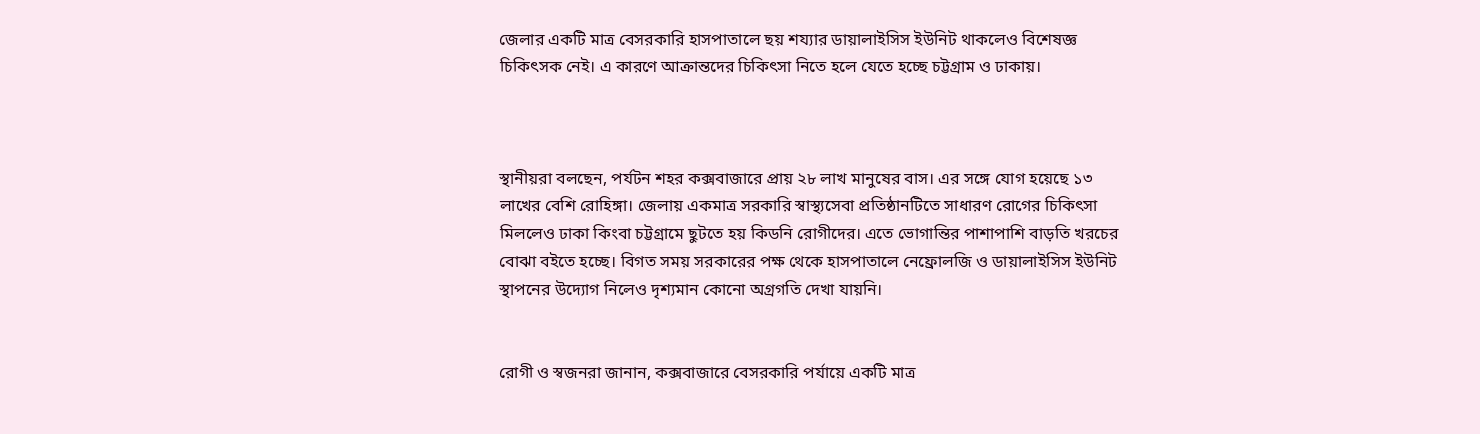জেলার একটি মাত্র বেসরকারি হাসপাতালে ছয় শয্যার ডায়ালাইসিস ইউনিট থাকলেও বিশেষজ্ঞ চিকিৎসক নেই। এ কারণে আক্রান্তদের চিকিৎসা নিতে হলে যেতে হচ্ছে চট্টগ্রাম ও ঢাকায়।



স্থানীয়রা বলছেন, পর্যটন শহর কক্সবাজারে প্রায় ২৮ লাখ মানুষের বাস। এর সঙ্গে যোগ হয়েছে ১৩ লাখের বেশি রোহিঙ্গা। জেলায় একমাত্র সরকারি স্বাস্থ্যসেবা প্রতিষ্ঠানটিতে সাধারণ রোগের চিকিৎসা মিললেও ঢাকা কিংবা চট্টগ্রামে ছুটতে হয় কিডনি রোগীদের। এতে ভোগান্তির পাশাপাশি বাড়তি খরচের বোঝা বইতে হচ্ছে। বিগত সময় সরকারের পক্ষ থেকে হাসপাতালে নেফ্রোলজি ও ডায়ালাইসিস ইউনিট স্থাপনের উদ্যোগ নিলেও দৃশ্যমান কোনো অগ্রগতি দেখা যায়নি।


রোগী ও স্বজনরা জানান, কক্সবাজারে বেসরকারি পর্যায়ে একটি মাত্র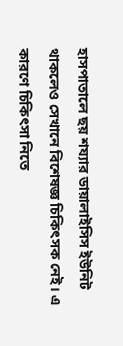হাসপাতালে ছয় শয্যার ডায়ালাইসিস ইউনিট থাকলেও সেখানে বিশেষজ্ঞ চিকিৎসক নেই। এ কারণে চিকিৎসা নিতে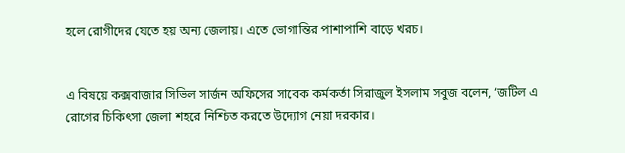হলে রোগীদের যেতে হয় অন্য জেলায়। এতে ভোগান্তির পাশাপাশি বাড়ে খরচ।


এ বিষয়ে কক্সবাজার সিভিল সার্জন অফিসের সাবেক কর্মকর্তা সিরাজুল ইসলাম সবুজ বলেন, ‘জটিল এ রোগের চিকিৎসা জেলা শহরে নিশ্চিত করতে উদ্যোগ নেয়া দরকার।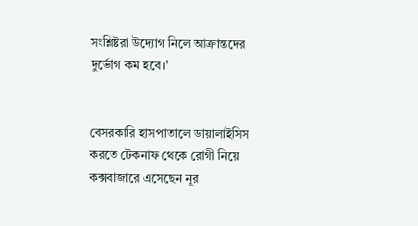সংশ্লিষ্টরা উদ্যোগ নিলে আক্রান্তদের দুর্ভোগ কম হবে।’


বেসরকারি হাসপাতালে ডায়ালাইসিস করতে টেকনাফ থেকে রোগী নিয়ে কক্সবাজারে এসেছেন নূর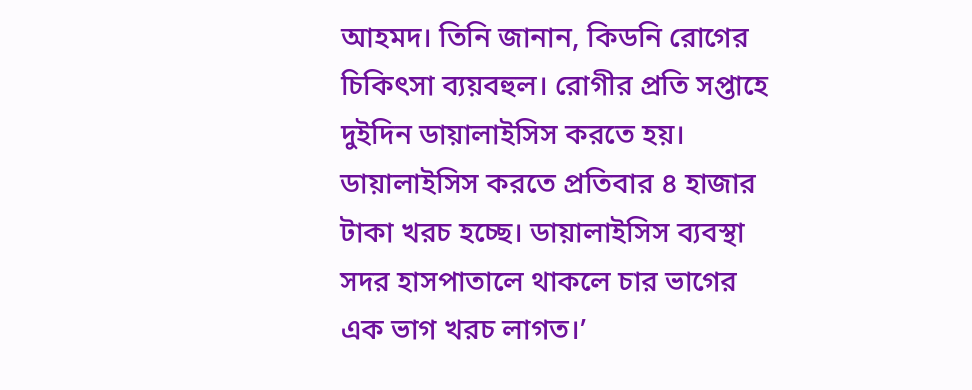আহমদ। তিনি জানান, কিডনি রোগের চিকিৎসা ব্যয়বহুল। রোগীর প্রতি সপ্তাহে দুইদিন ডায়ালাইসিস করতে হয়। ডায়ালাইসিস করতে প্রতিবার ৪ হাজার টাকা খরচ হচ্ছে। ডায়ালাইসিস ব্যবস্থা সদর হাসপাতালে থাকলে চার ভাগের এক ভাগ খরচ লাগত।’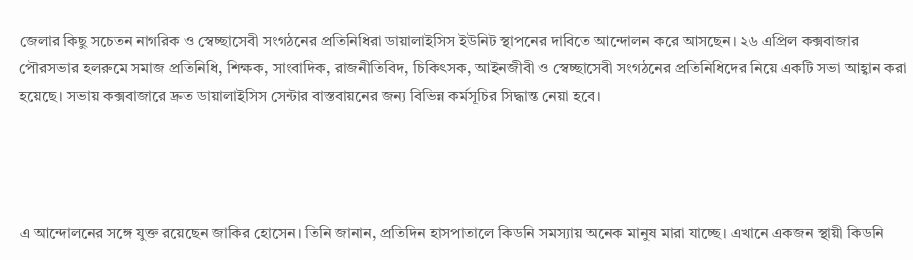জেলার কিছু সচেতন নাগরিক ও স্বেচ্ছাসেবী সংগঠনের প্রতিনিধিরা ডায়ালাইসিস ইউনিট স্থাপনের দাবিতে আন্দোলন করে আসছেন। ২৬ এপ্রিল কক্সবাজার পৌরসভার হলরুমে সমাজ প্রতিনিধি, শিক্ষক, সাংবাদিক, রাজনীতিবিদ, চিকিৎসক, আইনজীবী ও স্বেচ্ছাসেবী সংগঠনের প্রতিনিধিদের নিয়ে একটি সভা আহ্বান করা হয়েছে। সভায় কক্সবাজারে দ্রুত ডায়ালাইসিস সেন্টার বাস্তবায়নের জন্য বিভিন্ন কর্মসূচির সিদ্ধান্ত নেয়া হবে।




এ আন্দোলনের সঙ্গে যুক্ত রয়েছেন জাকির হোসেন। তিনি জানান, প্রতিদিন হাসপাতালে কিডনি সমস্যায় অনেক মানুষ মারা যাচ্ছে। এখানে একজন স্থায়ী কিডনি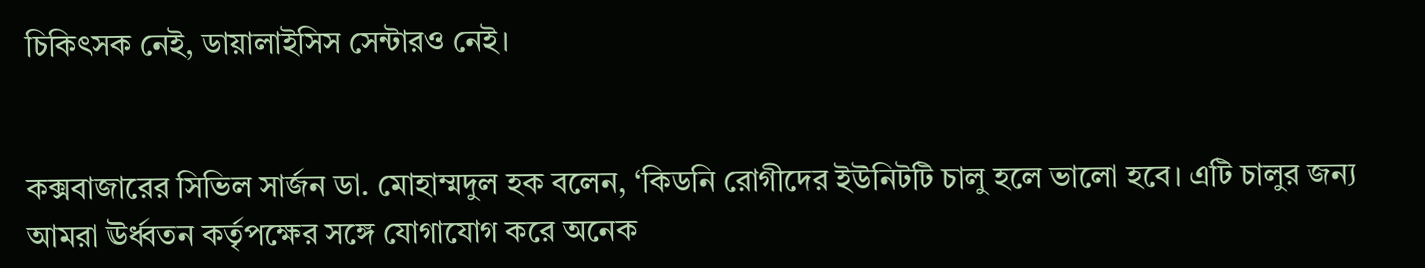চিকিৎসক নেই, ডায়ালাইসিস সেন্টারও নেই।


কক্সবাজারের সিভিল সার্জন ডা. মোহাম্মদুল হক বলেন, ‘কিডনি রোগীদের ইউনিটটি চালু হলে ভালো হবে। এটি চালুর জন্য আমরা ঊর্ধ্বতন কর্তৃপক্ষের সঙ্গে যোগাযোগ করে অনেক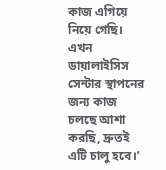কাজ এগিয়ে নিয়ে গেছি। এখন ডায়ালাইসিস সেন্টার স্থাপনের জন্য কাজ চলছে আশা করছি, দ্রুতই এটি চালু হবে।’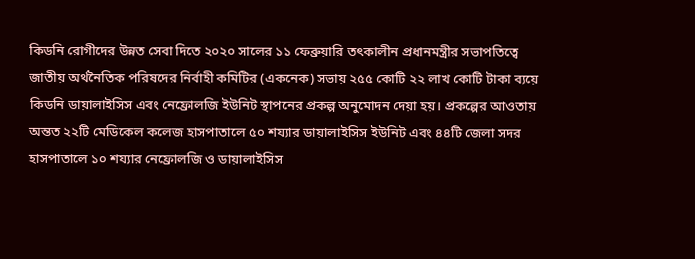কিডনি রোগীদের উন্নত সেবা দিতে ২০২০ সালের ১১ ফেব্রুয়ারি তৎকালীন প্রধানমন্ত্রীর সভাপতিত্বে জাতীয় অর্থনৈতিক পরিষদের নির্বাহী কমিটির (একনেক) সভায় ২৫৫ কোটি ২২ লাখ কোটি টাকা ব্যয়ে কিডনি ডায়ালাইসিস এবং নেফ্রোলজি ইউনিট স্থাপনের প্রকল্প অনুমোদন দেয়া হয়। প্রকল্পের আওতায় অন্তত ২২টি মেডিকেল কলেজ হাসপাতালে ৫০ শয্যার ডায়ালাইসিস ইউনিট এবং ৪৪টি জেলা সদর হাসপাতালে ১০ শয্যার নেফ্রোলজি ও ডায়ালাইসিস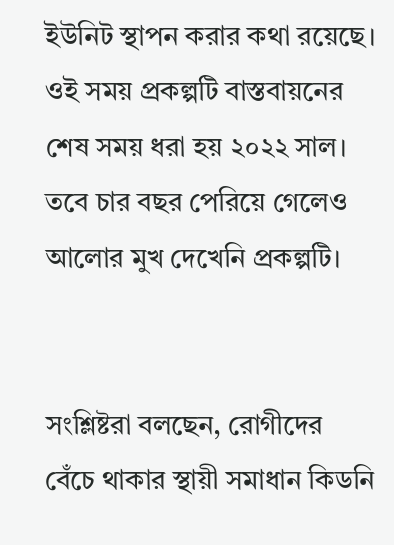ইউনিট স্থাপন করার কথা রয়েছে। ওই সময় প্রকল্পটি বাস্তবায়নের শেষ সময় ধরা হয় ২০২২ সাল। তবে চার বছর পেরিয়ে গেলেও আলোর মুখ দেখেনি প্রকল্পটি।


সংশ্লিষ্টরা বলছেন, রোগীদের বেঁচে থাকার স্থায়ী সমাধান কিডনি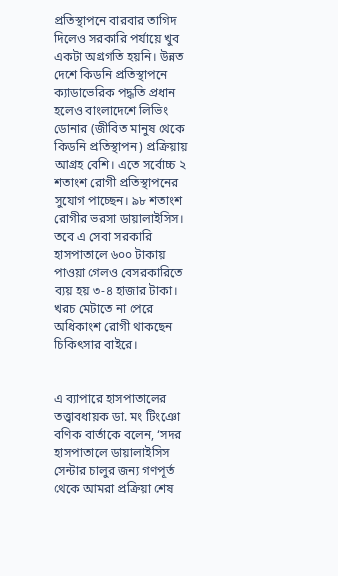প্রতিস্থাপনে বারবার তাগিদ দিলেও সরকারি পর্যায়ে খুব একটা অগ্রগতি হয়নি। উন্নত দেশে কিডনি প্রতিস্থাপনে ক্যাডাভেরিক পদ্ধতি প্রধান হলেও বাংলাদেশে লিভিং ডোনার (জীবিত মানুষ থেকে কিডনি প্রতিস্থাপন) প্রক্রিয়ায় আগ্রহ বেশি। এতে সর্বোচ্চ ২ শতাংশ রোগী প্রতিস্থাপনের সুযোগ পাচ্ছেন। ৯৮ শতাংশ রোগীর ভরসা ডায়ালাইসিস। তবে এ সেবা সরকারি হাসপাতালে ৬০০ টাকায় পাওয়া গেলও বেসরকারিতে ব্যয় হয় ৩-৪ হাজার টাকা। খরচ মেটাতে না পেরে অধিকাংশ রোগী থাকছেন চিকিৎসার বাইরে।


এ ব্যাপারে হাসপাতালের তত্ত্বাবধায়ক ডা. মং টিংঞো বণিক বার্তাকে বলেন, ‘সদর হাসপাতালে ডায়ালাইসিস সেন্টার চালুর জন্য গণপূর্ত থেকে আমরা প্রক্রিয়া শেষ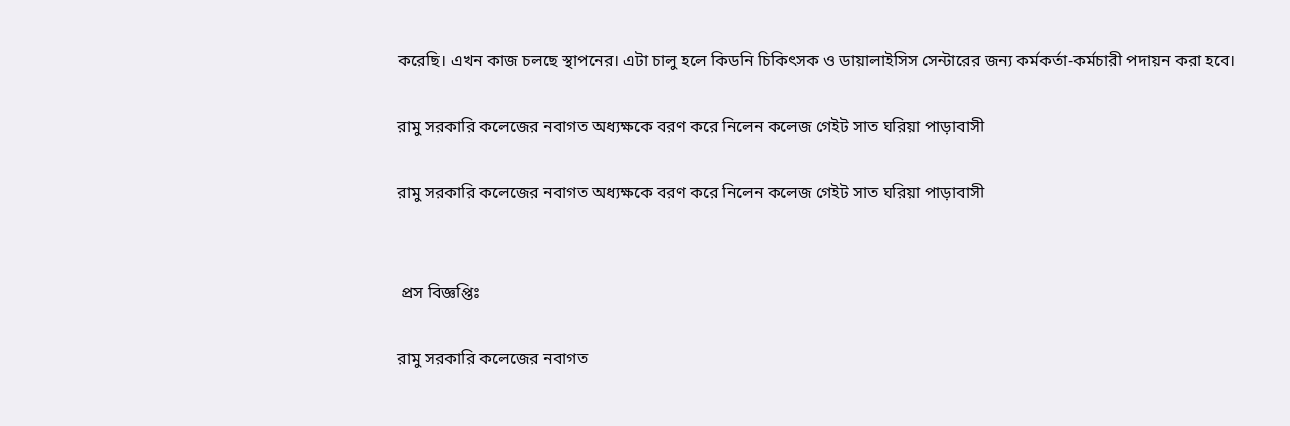করেছি। এখন কাজ চলছে স্থাপনের। এটা চালু হলে কিডনি চিকিৎসক ও ডায়ালাইসিস সেন্টারের জন্য কর্মকর্তা-কর্মচারী পদায়ন করা হবে।

রামু সরকারি কলেজের নবাগত অধ্যক্ষকে বরণ করে নিলেন কলেজ গেইট সাত ঘরিয়া পাড়াবাসী

রামু সরকারি কলেজের নবাগত অধ্যক্ষকে বরণ করে নিলেন কলেজ গেইট সাত ঘরিয়া পাড়াবাসী


 প্রস বিজ্ঞপ্তিঃ

রামু সরকারি কলেজের নবাগত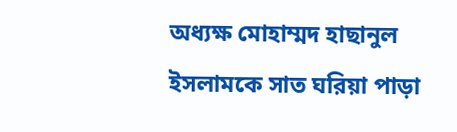অধ্যক্ষ মোহাম্মদ হাছানুল ইসলামকে সাত ঘরিয়া পাড়া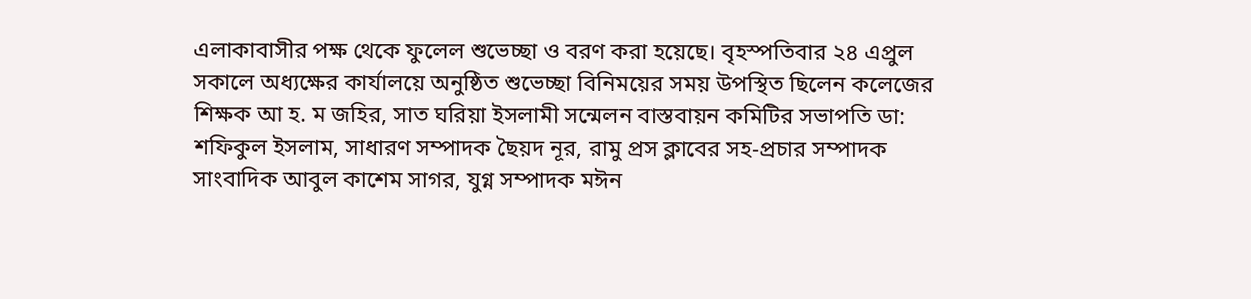এলাকাবাসীর পক্ষ থেকে ফুলেল শুভেচ্ছা ও বরণ করা হয়েছে। বৃহস্পতিবার ২৪ এপ্রুল সকালে অধ্যক্ষের কার্যালয়ে অনুষ্ঠিত শুভেচ্ছা বিনিময়ের সময় উপস্থিত ছিলেন কলেজের শিক্ষক আ হ. ম জহির, সাত ঘরিয়া ইসলামী সন্মেলন বাস্তবায়ন কমিটির সভাপতি ডা: শফিকুল ইসলাম, সাধারণ সম্পাদক ছৈয়দ নূর, রামু প্রস ক্লাবের সহ-প্রচার সম্পাদক সাংবাদিক আবুল কাশেম সাগর, যুগ্ন সম্পাদক মঈন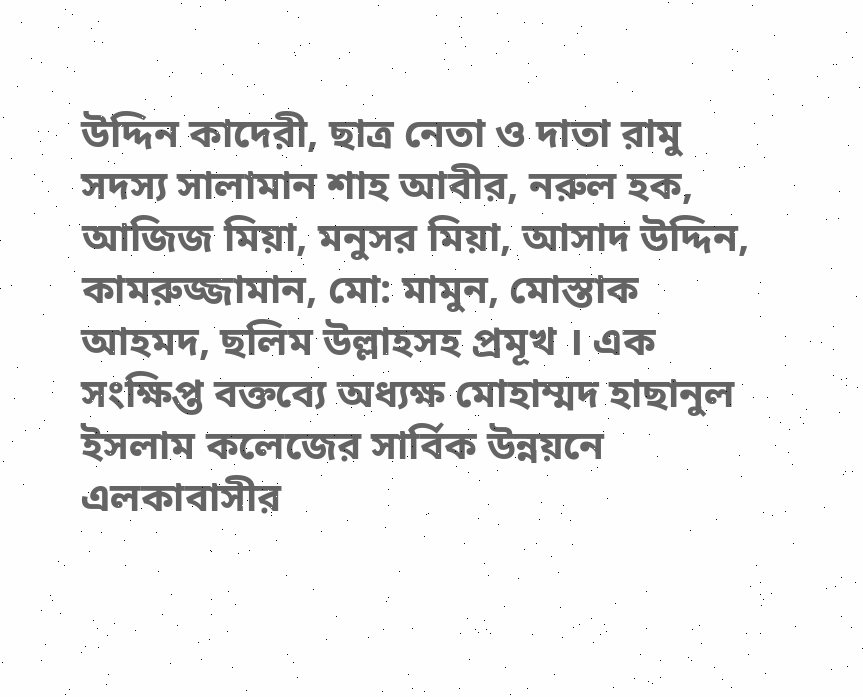উদ্দিন কাদেরী, ছাত্র নেতা ও দাতা রামু সদস্য সালামান শাহ আবীর, নরুল হক, আজিজ মিয়া, মনুসর মিয়া, আসাদ উদ্দিন, কামরুজ্জামান, মো: মামুন, মোস্তাক আহমদ, ছলিম উল্লাহসহ প্রমূখ । এক সংক্ষিপ্ত বক্তব্যে অধ্যক্ষ মোহাম্মদ হাছানুল ইসলাম কলেজের সার্বিক উন্নয়নে এলকাবাসীর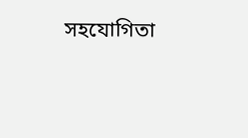সহযোগিতা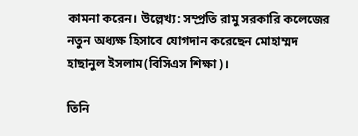কামনা করেন। উল্লেখ্য: সম্প্রতি রামু সরকারি কলেজের নতুন অধ্যক্ষ হিসাবে যোগদান করেছেন মোহাম্মদ হাছানুল ইসলাম(বিসিএস শিক্ষা)।

তিনি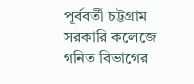পূর্ববর্তী চট্টগ্রাম সরকারি কলেজে গনিত বিভাগের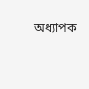অধ্যাপক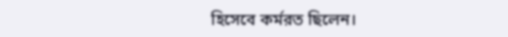হিসেবে কর্মরত ছিলেন।